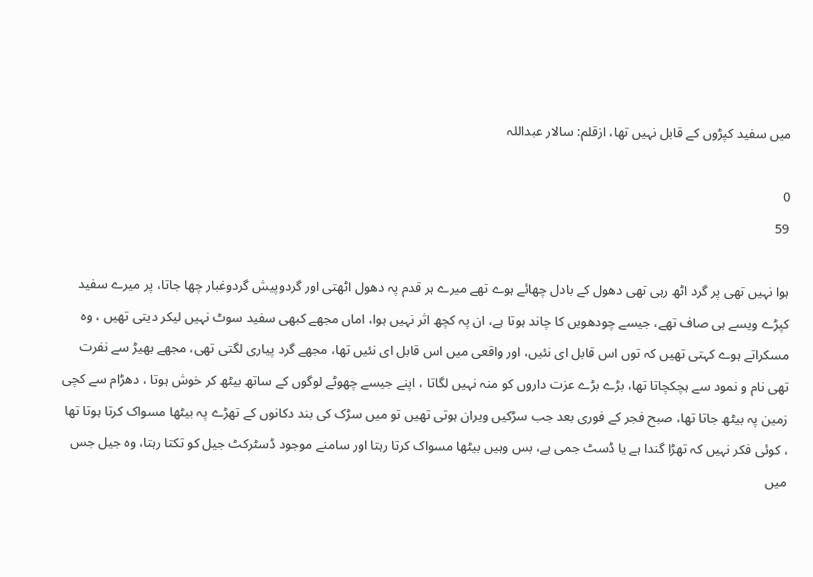میں سفید کپڑوں کے قابل نہیں تھا، ازقلم: سالار عبداللہ

0
59

ہوا نہیں تھی پر گرد اٹھ رہی تھی دھول کے بادل چھائے ہوے تھے میرے ہر قدم پہ دھول اٹھتی اور گردوپیش گردوغبار چھا جاتا، پر میرے سفید کپڑے ویسے ہی صاف تھے، جیسے چودھویں کا چاند ہوتا ہے، ان پہ کچھ اثر نہیں ہوا، اماں مجھے کبھی سفید سوٹ نہیں لیکر دیتی تھیں ، وہ مسکراتے ہوے کہتی تھیں کہ توں اس قابل ای نئیں، اور واقعی میں اس قابل ای نئیں تھا، مجھے گرد پیاری لگتی تھی، مجھے بھیڑ سے نفرت تھی نام و نمود سے ہچکچاتا تھا، بڑے بڑے عزت داروں کو منہ نہیں لگاتا ، اپنے جیسے چھوٹے لوگوں کے ساتھ بیٹھ کر خوش ہوتا ، دھڑام سے کچی زمین پہ بیٹھ جاتا تھا، صبح فجر کے فوری بعد جب سڑکیں ویران ہوتی تھیں تو میں سڑک کی بند دکانوں کے تھڑے پہ بیٹھا مسواک کرتا ہوتا تھا ، کوئی فکر نہیں کہ تھڑا گندا ہے یا ڈسٹ جمی ہے، بس وہیں بیٹھا مسواک کرتا رہتا اور سامنے موجود ڈسٹرکٹ جیل کو تکتا رہتا، وہ جیل جس میں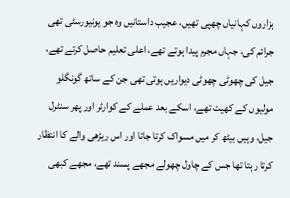ہزاروں کہانیاں چھپی تھیں، عجیب داستانیں وہ جو یونیورسٹی تھی جرائم کی، جہاں مجرم پیدا ہوتے تھے، اعلی تعلیم حاصل کرتے تھے، جیل کی چھوٹی چھوٹی دیواریں ہوتی تھی جن کے ساتھ گونگلو مولیوں کے کھیت تھے، اسکے بعد عملے کے کوارٹر اور پھر سنٹرل جیل، وہیں بیٹھ کر میں مسواک کرتا جاتا اور اس ریڑھی والے کا انتظار کرتا رہتا تھا جس کے چاول چھولے مجھے پسند تھے، مجھے کبھی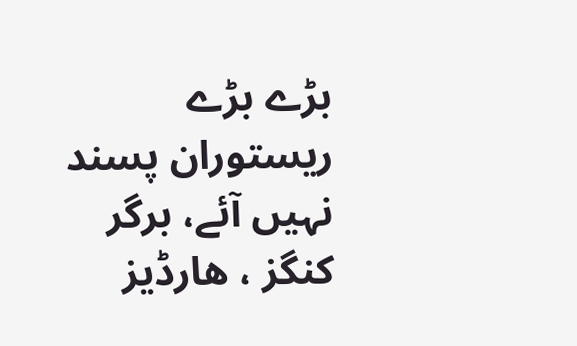بڑے بڑے ریستوران پسند نہیں آئے، برگر کنگز ، ھارڈیز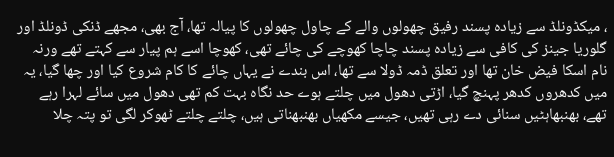، میکڈونلڈ سے زیادہ پسند رفیق چھولوں والے کے چاول چھولوں کا پیالہ تھا، آج بھی، مجھے ڈنکی ڈونلڈ اور گلوریا جینز کی کافی سے زیادہ پسند چاچا کھوچے کی چائے تھی، کھوچا اسے ہم پیار سے کہتے تھے ورنہ نام اسکا فیض خان تھا اور تعلق ڈمہ ڈولا سے تھا، اس بندے نے یہاں چائے کا کام شروع کیا اور چھا گیا، یہ میں کدھروں کدھر پہنچ گیا، اڑتی دھول میں چلتے ہوے حد نگاہ بہت کم تھی دھول میں سائے لہرا رہے تھے، بھنبھاہٹیں سنائی دے رہی تھیں، جیسے مکھیاں بھنبھناتی ہیں، چلتے چلتے ٹھوکر لگی تو پتہ چلا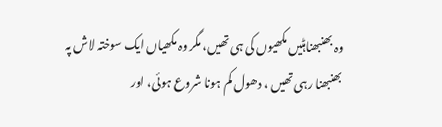وہ بھنبھناہٹیں مکھیوں کی ہی تھیں، مگر وہ مکھیاں ایک سوختہ لاش پہ بھنبھنا رہی تھیں ، دھول کم ہونا شروع ہوئی، اور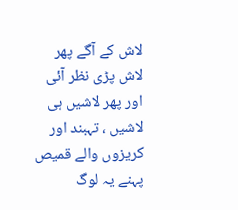لاش کے آگے پھر لاش پڑی نظر آئی اور پھر لاشیں ہی لاشیں ، تہبند اور کریزوں والے قمیص پہنے یہ لوگ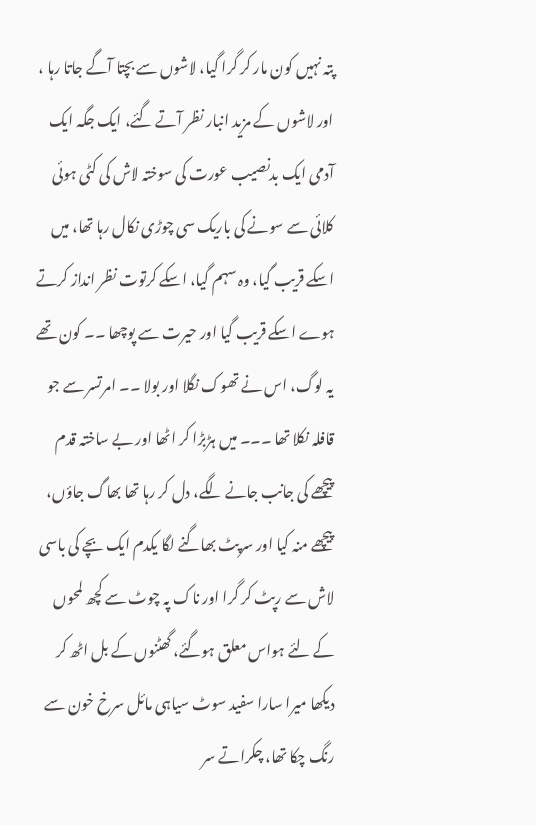پتہ نہیں کون مار کر گرا گیا، لاشوں سے بچتا آگے جاتا رہا ، اور لاشوں کے مزید انبار نظر آتے گئے، ایک جگہ ایک آدمی ایک بدنصیب عورت کی سوختہ لاش کی کٹی ہوئی کلائی سے سونے کی باریک سی چوڑی نکال رہا تھا، میں اسکے قریب گیا، وہ سہم گیا، اسکے کرتوت نظر انداز کرتے ہوے اسکے قریب گیا اور حیرت سے پوچھا ۔۔ کون تھے یہ لوگ، اس نے تھوک نگلا اور بولا ۔۔ امرتسر سے جو قافلہ نکلا تھا ۔۔۔ میں ہڑبڑا کر اٹھا اور بے ساختہ قدم پیچھے کی جانب جانے لگے، دل کر رہا تھا بھاگ جاؤں، پیچھے منہ کیا اور سرپٹ بھاگنے لگا یکدم ایک بچے کی باسی لاش سے رپٹ کر گرا اور ناک پہ چوٹ سے کچھ لمحوں کے لئے ہواس معلق ہوگئے، گھٹنوں کے بل اٹھ کر دیکھا میرا سارا سفید سوٹ سیاہی مائل سرخ خون سے رنگ چکا تھا، چکراتے سر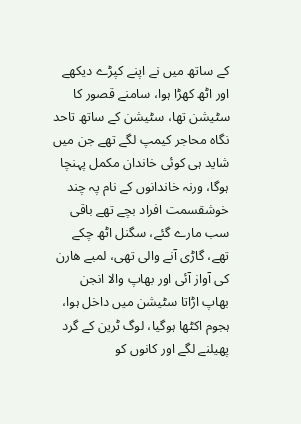کے ساتھ میں نے اپنے کپڑے دیکھے اور اٹھ کھڑا ہوا، سامنے قصور کا سٹیشن تھا، سٹیشن کے ساتھ تاحد نگاہ محاجر کیمپ لگے تھے جن میں شاید ہی کوئی خاندان مکمل پہنچا ہوگا، ورنہ خاندانوں کے نام پہ چند خوشقسمت افراد بچے تھے باقی سب مارے گئے، سگنل اٹھ چکے تھے، گاڑی آنے والی تھی، لمبے ھارن کی آواز آئی اور بھاپ والا انجن بھاپ اڑاتا سٹیشن میں داخل ہوا، ہجوم اکٹھا ہوگیا، لوگ ٹرین کے گرد پھیلنے لگے اور کانوں کو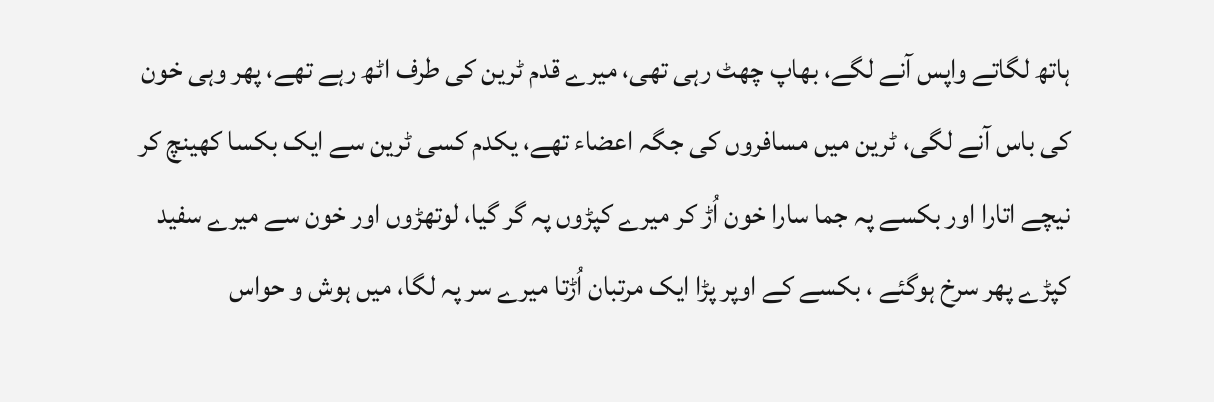ہاتھ لگاتے واپس آنے لگے، بھاپ چھٹ رہی تھی، میرے قدم ٹرین کی طرف اٹھ رہے تھے، پھر وہی خون کی باس آنے لگی، ٹرین میں مسافروں کی جگہ اعضاء تھے، یکدم کسی ٹرین سے ایک بکسا کھینچ کر نیچے اتارا اور بکسے پہ جما سارا خون اُڑ کر میرے کپڑوں پہ گر گیا، لوتھڑوں اور خون سے میرے سفید کپڑے پھر سرخ ہوگئے ، بکسے کے اوپر پڑا ایک مرتبان اُڑتا میرے سر پہ لگا، میں ہوش و حواس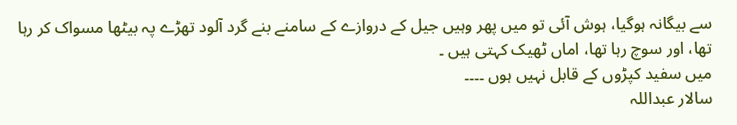سے بیگانہ ہوگیا، ہوش آئی تو میں پھر وہیں جیل کے دروازے کے سامنے بنے گرد آلود تھڑے پہ بیٹھا مسواک کر رہا تھا، اور سوچ رہا تھا، اماں ٹھیک کہتی ہیں ۔
میں سفید کپڑوں کے قابل نہیں ہوں ۔۔۔۔
سالار عبداللہ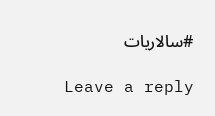#سالاریات

Leave a reply